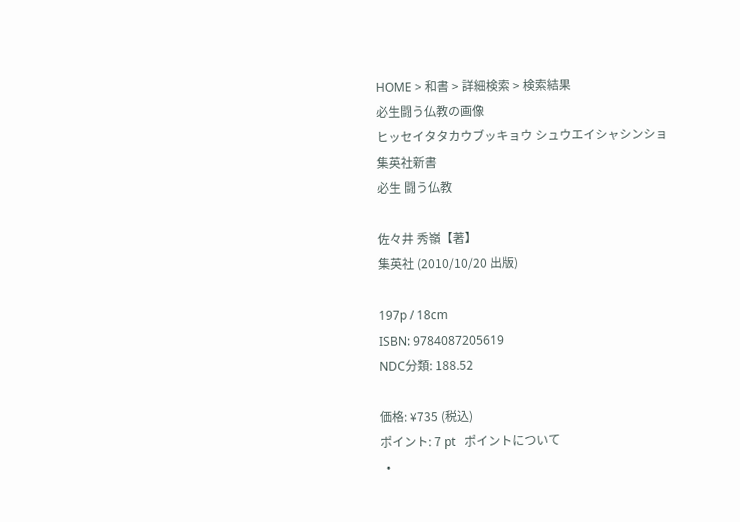HOME > 和書 > 詳細検索 > 検索結果
必生闘う仏教の画像
ヒッセイタタカウブッキョウ シュウエイシャシンショ
集英社新書
必生 闘う仏教

佐々井 秀嶺【著】
集英社 (2010/10/20 出版)

197p / 18cm
ISBN: 9784087205619
NDC分類: 188.52

価格: ¥735 (税込)
ポイント: 7 pt   ポイントについて
  •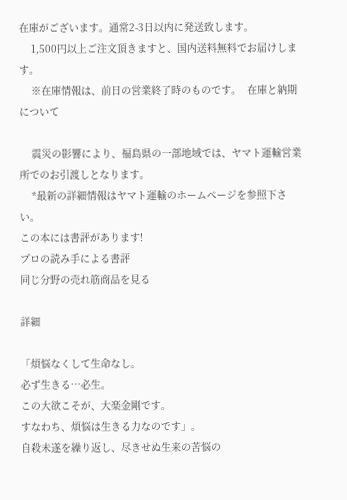在庫がございます。通常2-3日以内に発送致します。
    1,500円以上ご注文頂きますと、国内送料無料でお届けします。
    ※在庫情報は、前日の営業終了時のものです。  在庫と納期について

    震災の影響により、福島県の一部地域では、ヤマト運輸営業所でのお引渡しとなります。
    *最新の詳細情報はヤマト運輸のホームページを参照下さい。
この本には書評があります!
プロの読み手による書評
同じ分野の売れ筋商品を見る

詳細

「煩悩なくして生命なし。
必ず生きる…必生。
この大欲こそが、大楽金剛です。
すなわち、煩悩は生きる力なのです」。
自殺未遂を繰り返し、尽きせぬ生来の苦悩の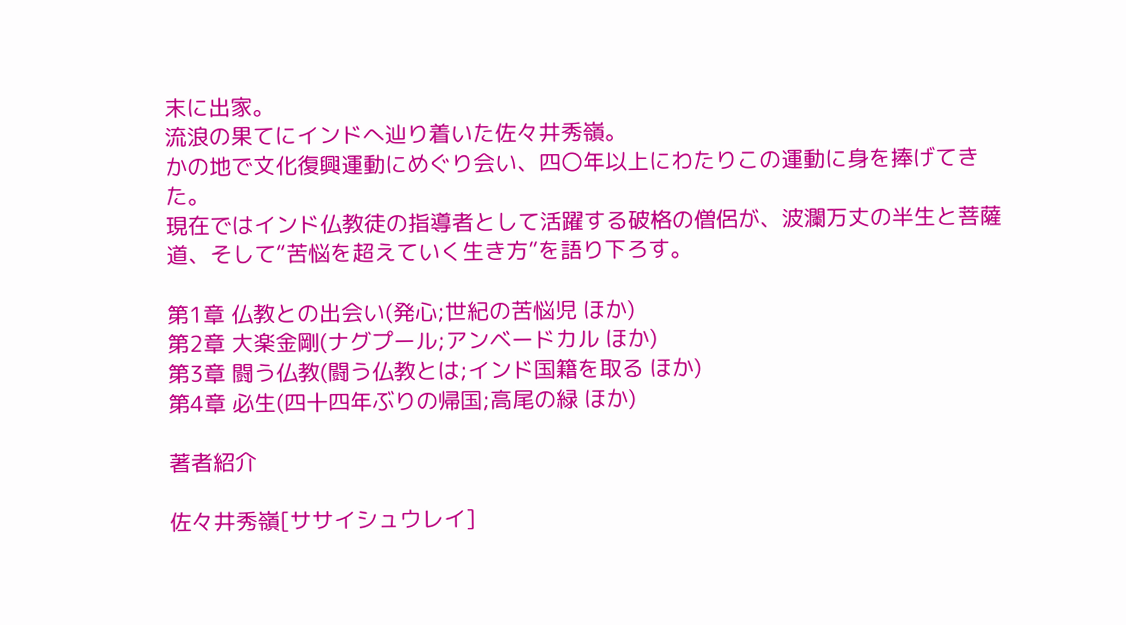末に出家。
流浪の果てにインドへ辿り着いた佐々井秀嶺。
かの地で文化復興運動にめぐり会い、四〇年以上にわたりこの運動に身を捧げてきた。
現在ではインド仏教徒の指導者として活躍する破格の僧侶が、波瀾万丈の半生と菩薩道、そして“苦悩を超えていく生き方”を語り下ろす。

第1章 仏教との出会い(発心;世紀の苦悩児 ほか)
第2章 大楽金剛(ナグプール;アンベードカル ほか)
第3章 闘う仏教(闘う仏教とは;インド国籍を取る ほか)
第4章 必生(四十四年ぶりの帰国;高尾の緑 ほか)

著者紹介

佐々井秀嶺[ササイシュウレイ]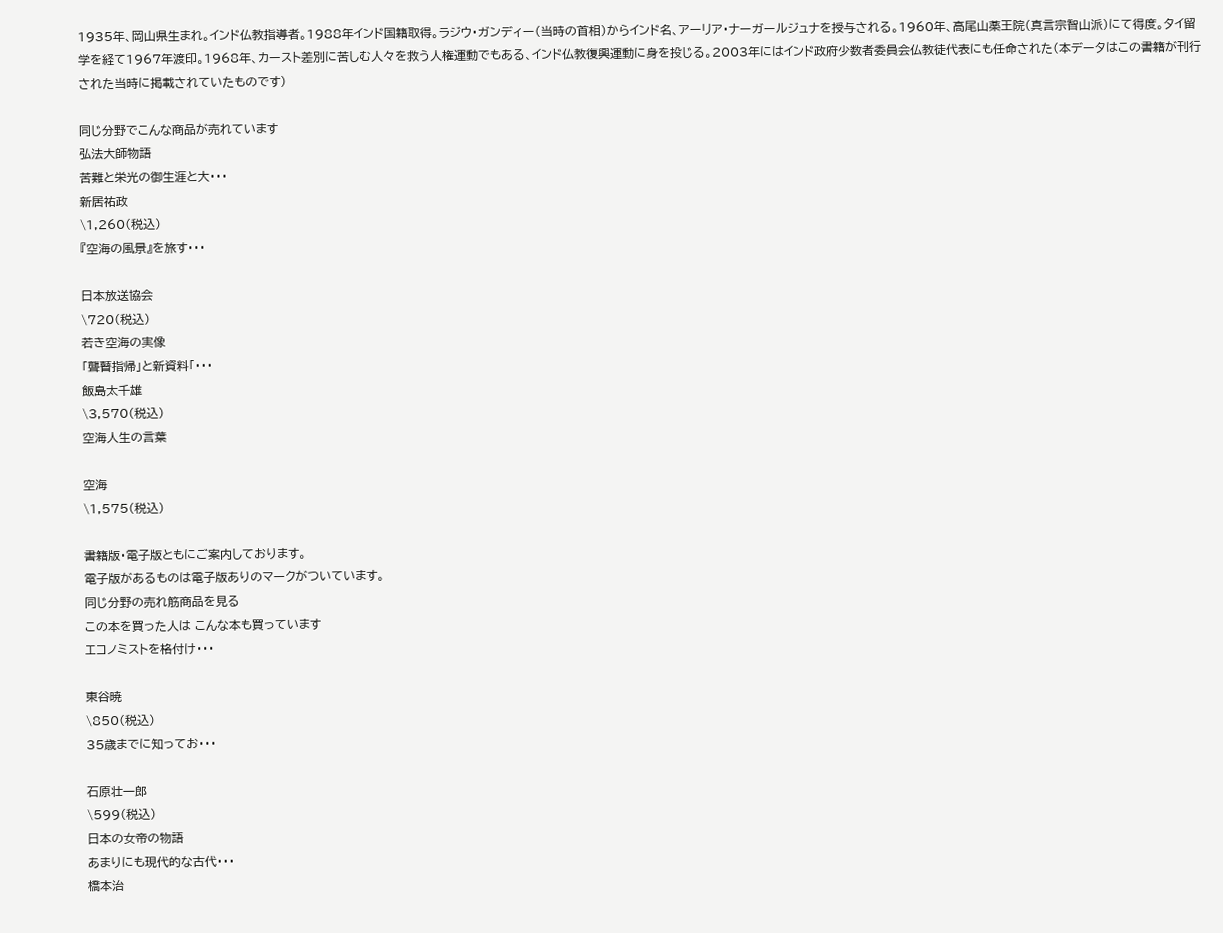1935年、岡山県生まれ。インド仏教指導者。1988年インド国籍取得。ラジウ・ガンディー(当時の首相)からインド名、アーリア・ナーガールジュナを授与される。1960年、高尾山薬王院(真言宗智山派)にて得度。タイ留学を経て1967年渡印。1968年、カースト差別に苦しむ人々を救う人権運動でもある、インド仏教復興運動に身を投じる。2003年にはインド政府少数者委員会仏教徒代表にも任命された(本データはこの書籍が刊行された当時に掲載されていたものです)

同じ分野でこんな商品が売れています
弘法大師物語
苦難と栄光の御生涯と大・・・
新居祐政
\1,260(税込)
『空海の風景』を旅す・・・

日本放送協会
\720(税込)
若き空海の実像
「聾瞽指帰」と新資料「・・・
飯島太千雄
\3,570(税込)
空海人生の言葉

空海
\1,575(税込)

書籍版・電子版ともにご案内しております。
電子版があるものは電子版ありのマークがついています。
同じ分野の売れ筋商品を見る
この本を買った人は こんな本も買っています
エコノミストを格付け・・・

東谷暁
\850(税込)
35歳までに知ってお・・・

石原壮一郎
\599(税込)
日本の女帝の物語
あまりにも現代的な古代・・・
橋本治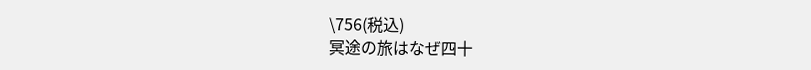\756(税込)
冥途の旅はなぜ四十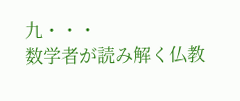九・・・
数学者が読み解く仏教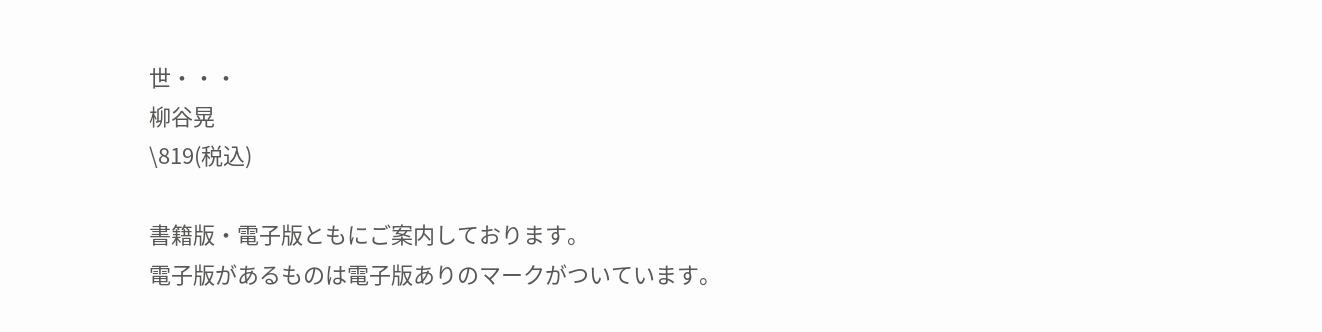世・・・
柳谷晃
\819(税込)

書籍版・電子版ともにご案内しております。
電子版があるものは電子版ありのマークがついています。